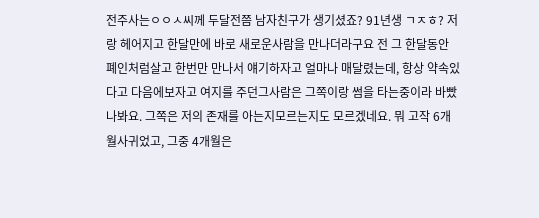전주사는ㅇㅇㅅ씨께 두달전쯤 남자친구가 생기셨죠? 91년생 ㄱㅈㅎ? 저랑 헤어지고 한달만에 바로 새로운사람을 만나더라구요 전 그 한달동안 폐인처럼살고 한번만 만나서 얘기하자고 얼마나 매달렸는데, 항상 약속있다고 다음에보자고 여지를 주던그사람은 그쪽이랑 썸을 타는중이라 바빴나봐요. 그쪽은 저의 존재를 아는지모르는지도 모르겠네요. 뭐 고작 6개월사귀었고, 그중 4개월은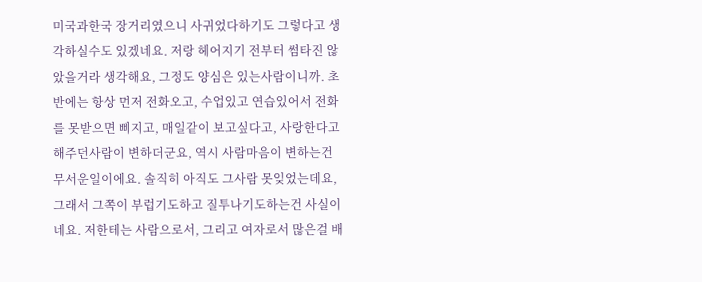미국과한국 장거리였으니 사귀었다하기도 그렇다고 생각하실수도 있겠네요. 저랑 헤어지기 전부터 썸타진 않았을거라 생각해요, 그정도 양심은 있는사람이니까. 초반에는 항상 먼저 전화오고, 수업있고 연습있어서 전화를 못받으면 삐지고, 매일같이 보고싶다고, 사랑한다고 해주던사람이 변하더군요, 역시 사람마음이 변하는건 무서운일이에요. 솔직히 아직도 그사람 못잊었는데요, 그래서 그쪽이 부럽기도하고 질투나기도하는건 사실이네요. 저한테는 사람으로서, 그리고 여자로서 많은걸 배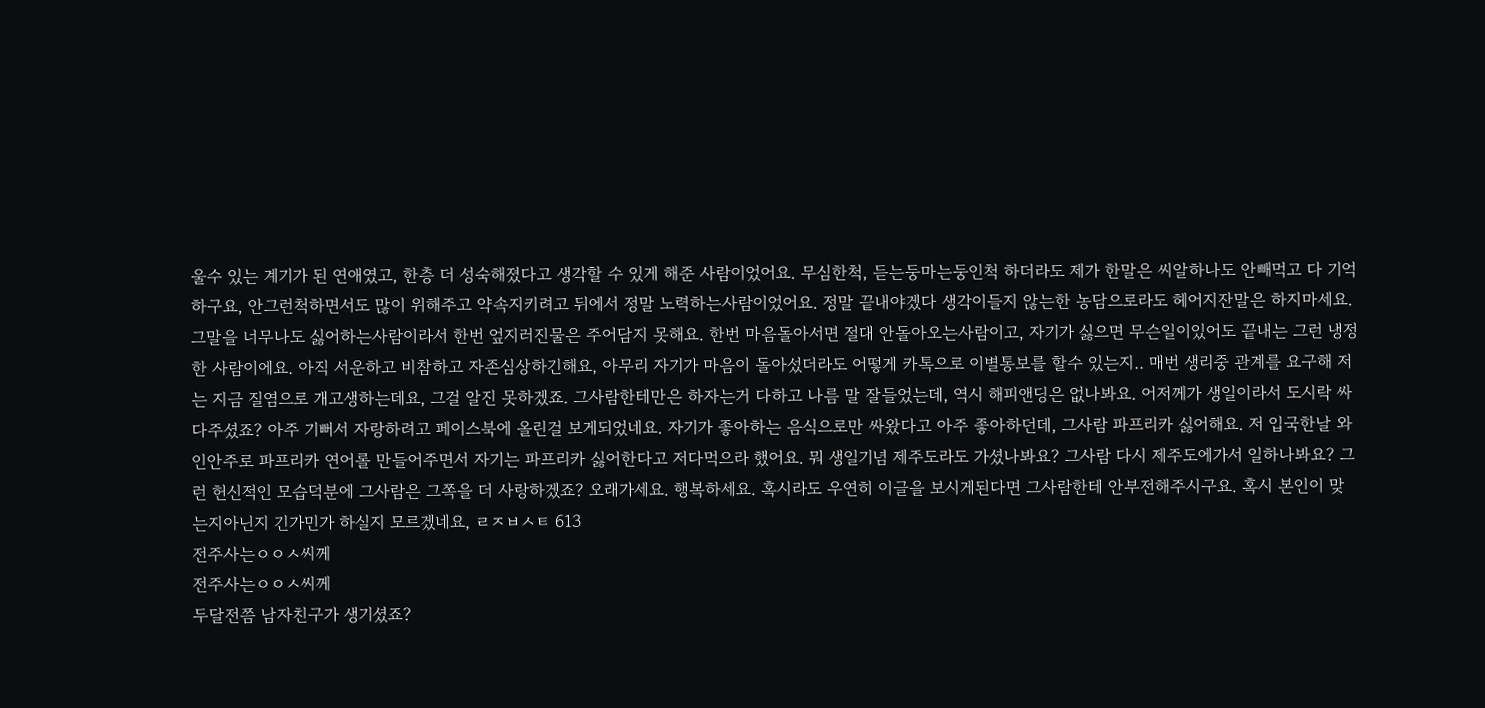울수 있는 계기가 된 연애였고, 한층 더 성숙해졌다고 생각할 수 있게 해준 사람이었어요. 무심한척, 듣는둥마는둥인척 하더라도 제가 한말은 씨알하나도 안빼먹고 다 기억하구요, 안그런척하면서도 많이 위해주고 약속지키려고 뒤에서 정말 노력하는사람이었어요. 정말 끝내야겠다 생각이들지 않는한 농담으로라도 헤어지잔말은 하지마세요. 그말을 너무나도 싫어하는사람이라서 한번 엎지러진물은 주어담지 못해요. 한번 마음돌아서면 절대 안돌아오는사람이고, 자기가 싫으면 무슨일이있어도 끝내는 그런 냉정한 사람이에요. 아직 서운하고 비참하고 자존심상하긴해요, 아무리 자기가 마음이 돌아섰더라도 어떻게 카톡으로 이별통보를 할수 있는지.. 매번 생리중 관계를 요구해 저는 지금 질염으로 개고생하는데요, 그걸 알진 못하겠죠. 그사람한테만은 하자는거 다하고 나름 말 잘들었는데, 역시 해피앤딩은 없나봐요. 어저께가 생일이라서 도시락 싸다주셨죠? 아주 기뻐서 자랑하려고 페이스북에 올린걸 보게되었네요. 자기가 좋아하는 음식으로만 싸왔다고 아주 좋아하던데, 그사람 파프리카 싫어해요. 저 입국한날 와인안주로 파프리카 연어롤 만들어주면서 자기는 파프리카 싫어한다고 저다먹으라 했어요. 뭐 생일기념 제주도라도 가셨나봐요? 그사람 다시 제주도에가서 일하나봐요? 그런 헌신적인 모습덕분에 그사람은 그쪽을 더 사랑하겠죠? 오래가세요. 행복하세요. 혹시라도 우연히 이글을 보시게된다면 그사람한테 안부전해주시구요. 혹시 본인이 맞는지아닌지 긴가민가 하실지 모르겠네요, ㄹㅈㅂㅅㅌ 613
전주사는ㅇㅇㅅ씨께
전주사는ㅇㅇㅅ씨께
두달전쯤 남자친구가 생기셨죠?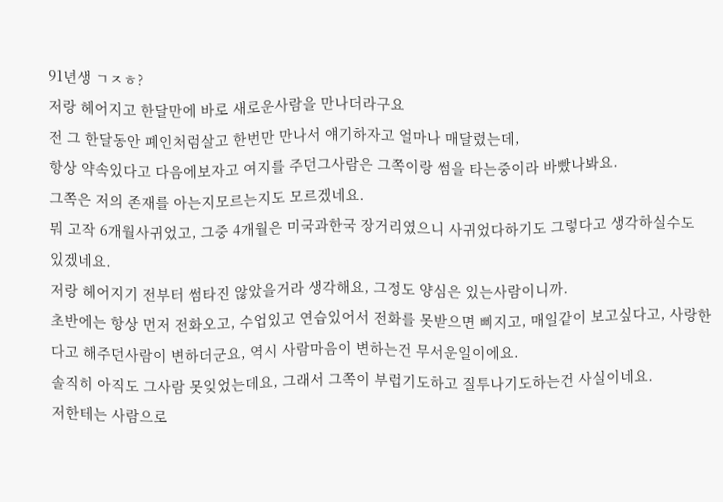91년생 ㄱㅈㅎ?
저랑 헤어지고 한달만에 바로 새로운사람을 만나더라구요
전 그 한달동안 폐인처럼살고 한번만 만나서 얘기하자고 얼마나 매달렸는데,
항상 약속있다고 다음에보자고 여지를 주던그사람은 그쪽이랑 썸을 타는중이라 바빴나봐요.
그쪽은 저의 존재를 아는지모르는지도 모르겠네요.
뭐 고작 6개월사귀었고, 그중 4개월은 미국과한국 장거리였으니 사귀었다하기도 그렇다고 생각하실수도 있겠네요.
저랑 헤어지기 전부터 썸타진 않았을거라 생각해요, 그정도 양심은 있는사람이니까.
초반에는 항상 먼저 전화오고, 수업있고 연습있어서 전화를 못받으면 삐지고, 매일같이 보고싶다고, 사랑한다고 해주던사람이 변하더군요, 역시 사람마음이 변하는건 무서운일이에요.
솔직히 아직도 그사람 못잊었는데요, 그래서 그쪽이 부럽기도하고 질투나기도하는건 사실이네요.
저한테는 사람으로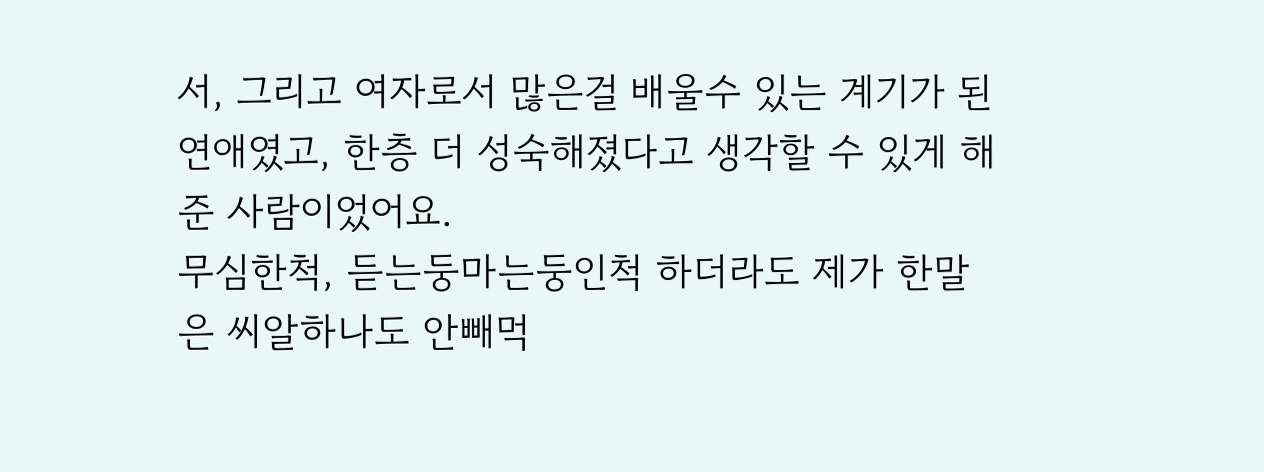서, 그리고 여자로서 많은걸 배울수 있는 계기가 된 연애였고, 한층 더 성숙해졌다고 생각할 수 있게 해준 사람이었어요.
무심한척, 듣는둥마는둥인척 하더라도 제가 한말은 씨알하나도 안빼먹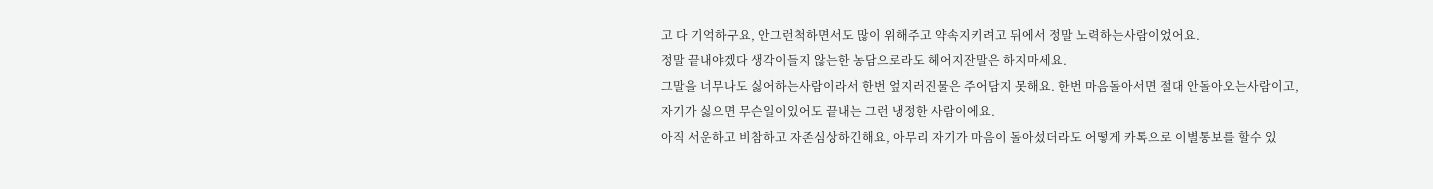고 다 기억하구요, 안그런척하면서도 많이 위해주고 약속지키려고 뒤에서 정말 노력하는사람이었어요.
정말 끝내야겠다 생각이들지 않는한 농담으로라도 헤어지잔말은 하지마세요.
그말을 너무나도 싫어하는사람이라서 한번 엎지러진물은 주어담지 못해요. 한번 마음돌아서면 절대 안돌아오는사람이고, 자기가 싫으면 무슨일이있어도 끝내는 그런 냉정한 사람이에요.
아직 서운하고 비참하고 자존심상하긴해요, 아무리 자기가 마음이 돌아섰더라도 어떻게 카톡으로 이별통보를 할수 있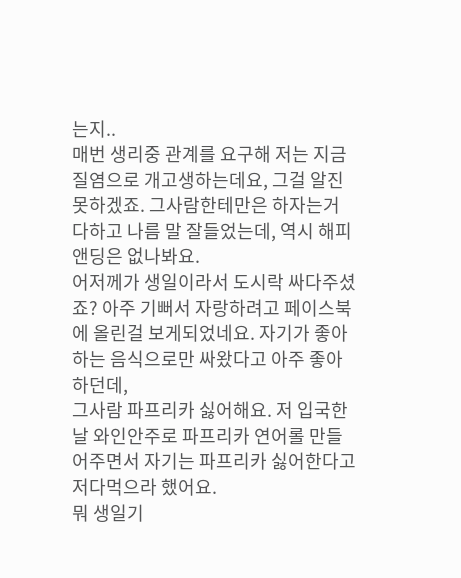는지..
매번 생리중 관계를 요구해 저는 지금 질염으로 개고생하는데요, 그걸 알진 못하겠죠. 그사람한테만은 하자는거 다하고 나름 말 잘들었는데, 역시 해피앤딩은 없나봐요.
어저께가 생일이라서 도시락 싸다주셨죠? 아주 기뻐서 자랑하려고 페이스북에 올린걸 보게되었네요. 자기가 좋아하는 음식으로만 싸왔다고 아주 좋아하던데,
그사람 파프리카 싫어해요. 저 입국한날 와인안주로 파프리카 연어롤 만들어주면서 자기는 파프리카 싫어한다고 저다먹으라 했어요.
뭐 생일기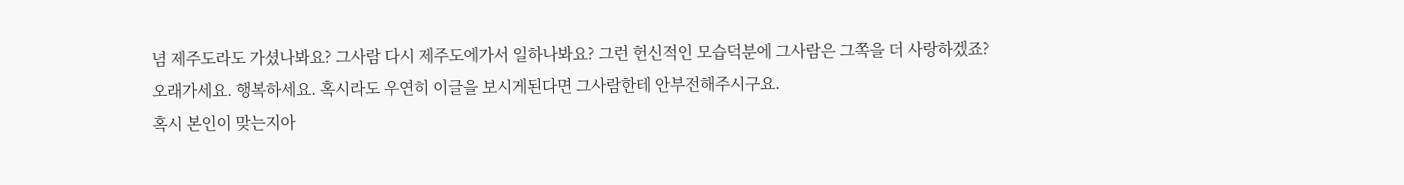념 제주도라도 가셨나봐요? 그사람 다시 제주도에가서 일하나봐요? 그런 헌신적인 모습덕분에 그사람은 그쪽을 더 사랑하겠죠?
오래가세요. 행복하세요. 혹시라도 우연히 이글을 보시게된다면 그사람한테 안부전해주시구요.
혹시 본인이 맞는지아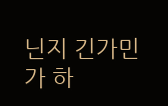닌지 긴가민가 하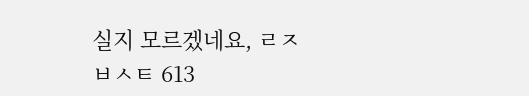실지 모르겠네요, ㄹㅈㅂㅅㅌ 613